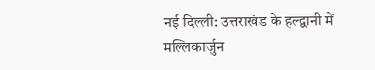नई दिल्ली: उत्तराखंड के हल्द्वानी में मल्लिकार्जुन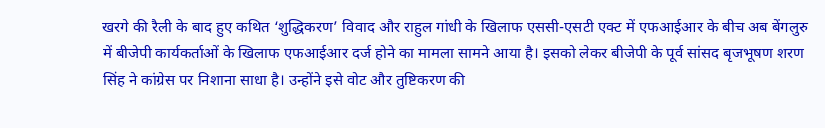खरगे की रैली के बाद हुए कथित ‘शुद्धिकरण’ विवाद और राहुल गांधी के खिलाफ एससी-एसटी एक्ट में एफआईआर के बीच अब बेंगलुरु में बीजेपी कार्यकर्ताओं के खिलाफ एफआईआर दर्ज होने का मामला सामने आया है। इसको लेकर बीजेपी के पूर्व सांसद बृजभूषण शरण सिंह ने कांग्रेस पर निशाना साधा है। उन्होंने इसे वोट और तुष्टिकरण की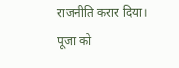राजनीति करार दिया।
पूजा को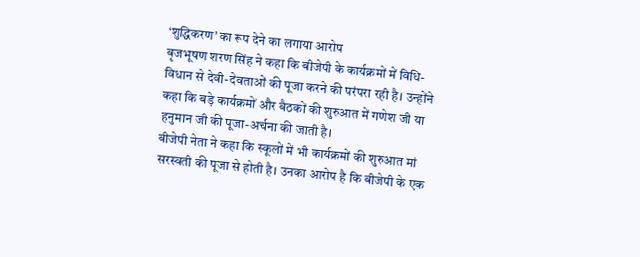‘शुद्धिकरण’ का रूप देने का लगाया आरोप
बृजभूषण शरण सिंह ने कहा कि बीजेपी के कार्यक्रमों में विधि-विधान से देवी-देवताओं की पूजा करने की परंपरा रही है। उन्होंने कहा कि बड़े कार्यक्रमों और बैठकों की शुरुआत में गणेश जी या हनुमान जी की पूजा-अर्चना की जाती है।
बीजेपी नेता ने कहा कि स्कूलों में भी कार्यक्रमों की शुरुआत मां सरस्वती की पूजा से होती है। उनका आरोप है कि बीजेपी के एक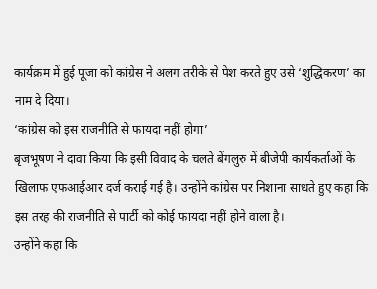कार्यक्रम में हुई पूजा को कांग्रेस ने अलग तरीके से पेश करते हुए उसे ‘शुद्धिकरण’ का नाम दे दिया।
‘कांग्रेस को इस राजनीति से फायदा नहीं होगा’
बृजभूषण ने दावा किया कि इसी विवाद के चलते बेंगलुरु में बीजेपी कार्यकर्ताओं के खिलाफ एफआईआर दर्ज कराई गई है। उन्होंने कांग्रेस पर निशाना साधते हुए कहा कि इस तरह की राजनीति से पार्टी को कोई फायदा नहीं होने वाला है।
उन्होंने कहा कि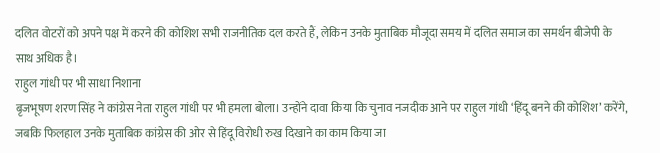दलित वोटरों को अपने पक्ष में करने की कोशिश सभी राजनीतिक दल करते हैं, लेकिन उनके मुताबिक मौजूदा समय में दलित समाज का समर्थन बीजेपी के साथ अधिक है।
राहुल गांधी पर भी साधा निशाना
बृजभूषण शरण सिंह ने कांग्रेस नेता राहुल गांधी पर भी हमला बोला। उन्होंने दावा किया कि चुनाव नजदीक आने पर राहुल गांधी ‘हिंदू बनने की कोशिश’ करेंगे, जबकि फिलहाल उनके मुताबिक कांग्रेस की ओर से हिंदू विरोधी रुख दिखाने का काम किया जा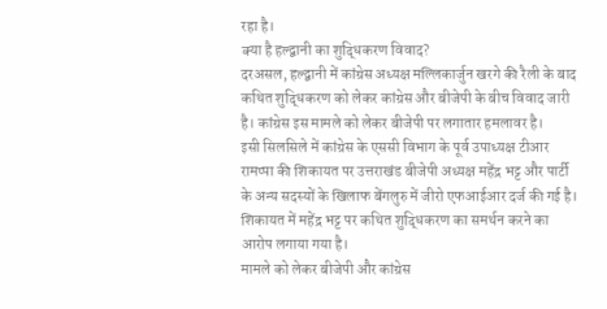रहा है।
क्या है हल्द्वानी का शुद्धिकरण विवाद?
दरअसल, हल्द्वानी में कांग्रेस अध्यक्ष मल्लिकार्जुन खरगे की रैली के बाद कथित शुद्धिकरण को लेकर कांग्रेस और बीजेपी के बीच विवाद जारी है। कांग्रेस इस मामले को लेकर बीजेपी पर लगातार हमलावर है।
इसी सिलसिले में कांग्रेस के एससी विभाग के पूर्व उपाध्यक्ष टीआर रामप्पा की शिकायत पर उत्तराखंड बीजेपी अध्यक्ष महेंद्र भट्ट और पार्टी के अन्य सदस्यों के खिलाफ बेंगलुरु में जीरो एफआईआर दर्ज की गई है। शिकायत में महेंद्र भट्ट पर कथित शुद्धिकरण का समर्थन करने का आरोप लगाया गया है।
मामले को लेकर बीजेपी और कांग्रेस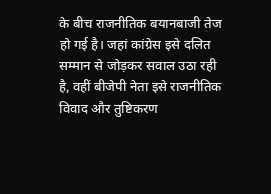के बीच राजनीतिक बयानबाजी तेज हो गई है। जहां कांग्रेस इसे दलित सम्मान से जोड़कर सवाल उठा रही है, वहीं बीजेपी नेता इसे राजनीतिक विवाद और तुष्टिकरण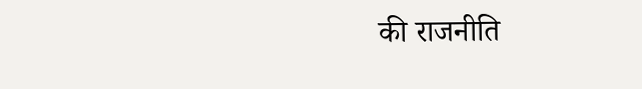की राजनीति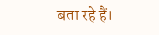बता रहे हैं।